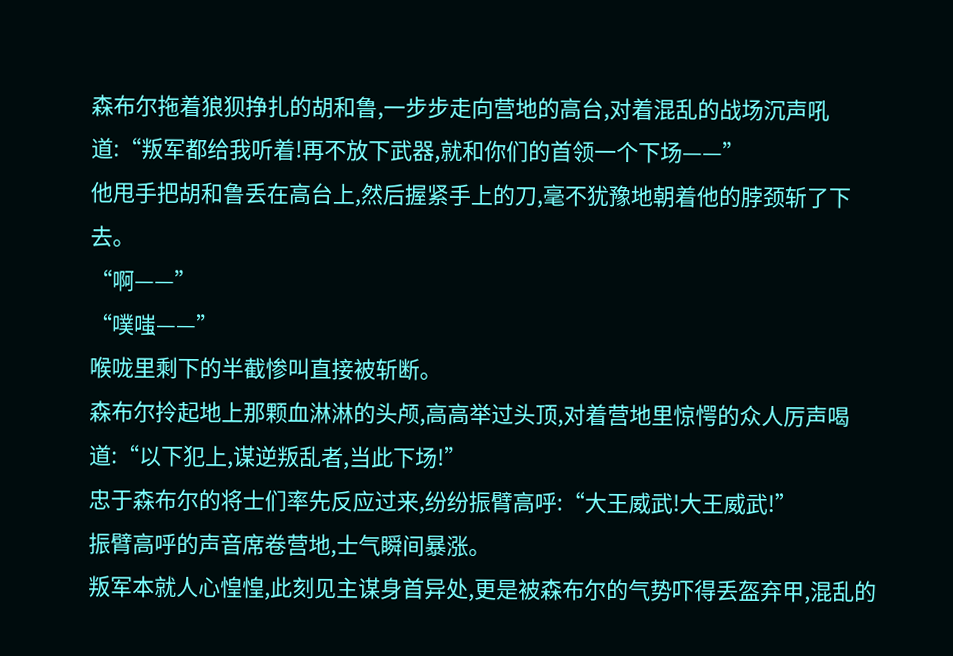森布尔拖着狼狈挣扎的胡和鲁,一步步走向营地的高台,对着混乱的战场沉声吼道:“叛军都给我听着!再不放下武器,就和你们的首领一个下场——”
他甩手把胡和鲁丢在高台上,然后握紧手上的刀,毫不犹豫地朝着他的脖颈斩了下去。
“啊——”
“噗嗤——”
喉咙里剩下的半截惨叫直接被斩断。
森布尔拎起地上那颗血淋淋的头颅,高高举过头顶,对着营地里惊愕的众人厉声喝道:“以下犯上,谋逆叛乱者,当此下场!”
忠于森布尔的将士们率先反应过来,纷纷振臂高呼:“大王威武!大王威武!”
振臂高呼的声音席卷营地,士气瞬间暴涨。
叛军本就人心惶惶,此刻见主谋身首异处,更是被森布尔的气势吓得丢盔弃甲,混乱的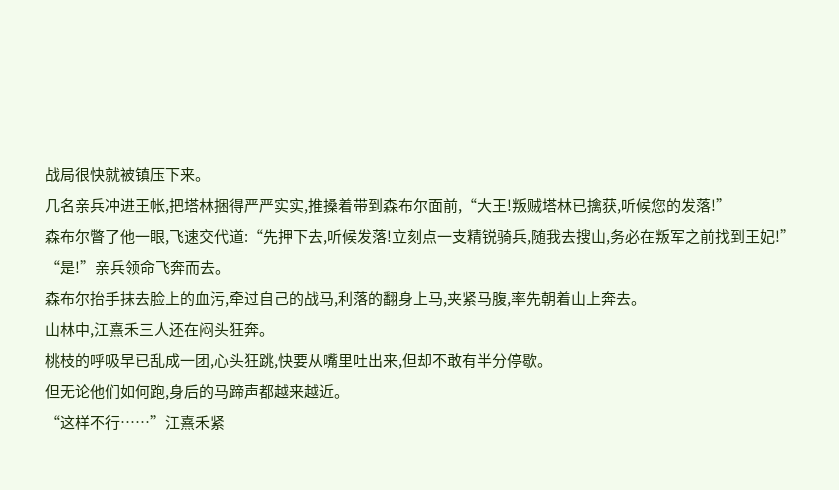战局很快就被镇压下来。
几名亲兵冲进王帐,把塔林捆得严严实实,推搡着带到森布尔面前,“大王!叛贼塔林已擒获,听候您的发落!”
森布尔瞥了他一眼,飞速交代道:“先押下去,听候发落!立刻点一支精锐骑兵,随我去搜山,务必在叛军之前找到王妃!”
“是!”亲兵领命飞奔而去。
森布尔抬手抹去脸上的血污,牵过自己的战马,利落的翻身上马,夹紧马腹,率先朝着山上奔去。
山林中,江熹禾三人还在闷头狂奔。
桃枝的呼吸早已乱成一团,心头狂跳,快要从嘴里吐出来,但却不敢有半分停歇。
但无论他们如何跑,身后的马蹄声都越来越近。
“这样不行……”江熹禾紧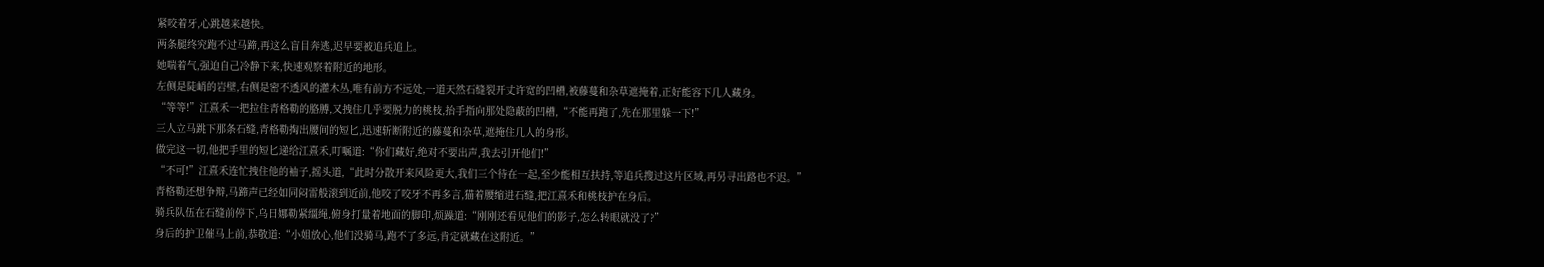紧咬着牙,心跳越来越快。
两条腿终究跑不过马蹄,再这么盲目奔逃,迟早要被追兵追上。
她喘着气,强迫自己冷静下来,快速观察着附近的地形。
左侧是陡峭的岩壁,右侧是密不透风的灌木丛,唯有前方不远处,一道天然石缝裂开丈许宽的凹槽,被藤蔓和杂草遮掩着,正好能容下几人藏身。
“等等!”江熹禾一把拉住青格勒的胳膊,又拽住几乎要脱力的桃枝,抬手指向那处隐蔽的凹槽,“不能再跑了,先在那里躲一下!”
三人立马跳下那条石缝,青格勒掏出腰间的短匕,迅速斩断附近的藤蔓和杂草,遮掩住几人的身形。
做完这一切,他把手里的短匕递给江熹禾,叮嘱道:“你们藏好,绝对不要出声,我去引开他们!”
“不可!”江熹禾连忙拽住他的袖子,摇头道,“此时分散开来风险更大,我们三个待在一起,至少能相互扶持,等追兵搜过这片区域,再另寻出路也不迟。”
青格勒还想争辩,马蹄声已经如同闷雷般滚到近前,他咬了咬牙不再多言,猫着腰缩进石缝,把江熹禾和桃枝护在身后。
骑兵队伍在石缝前停下,乌日娜勒紧缰绳,俯身打量着地面的脚印,烦躁道:“刚刚还看见他们的影子,怎么转眼就没了?”
身后的护卫催马上前,恭敬道:“小姐放心,他们没骑马,跑不了多远,肯定就藏在这附近。”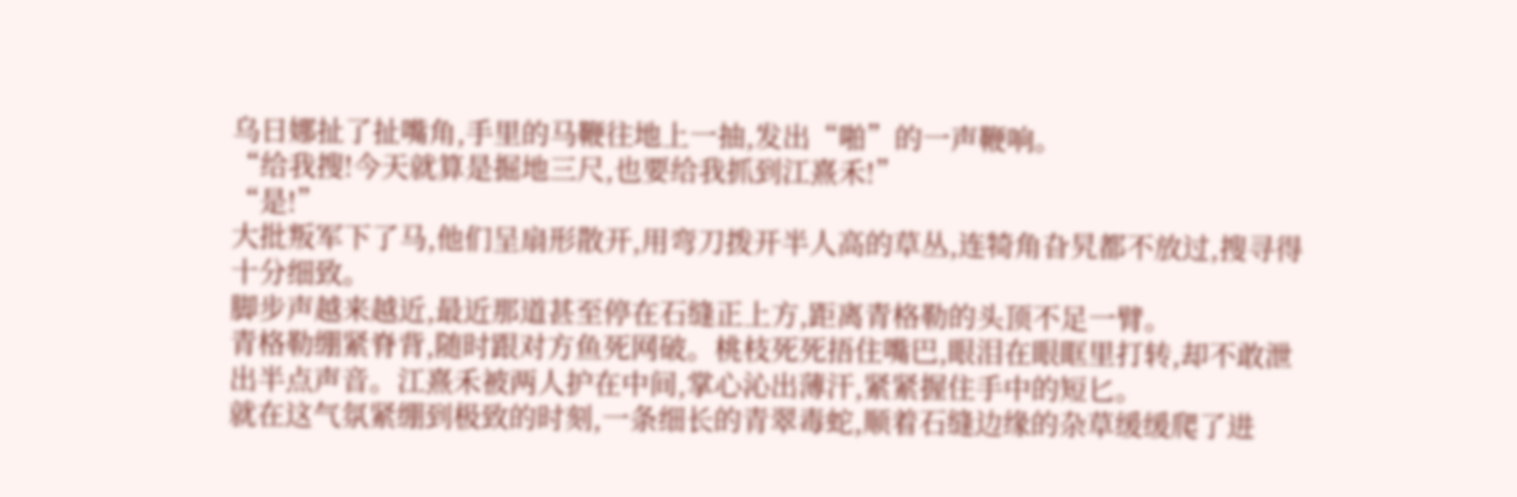乌日娜扯了扯嘴角,手里的马鞭往地上一抽,发出“啪”的一声鞭响。
“给我搜!今天就算是掘地三尺,也要给我抓到江熹禾!”
“是!”
大批叛军下了马,他们呈扇形散开,用弯刀拨开半人高的草丛,连犄角旮旯都不放过,搜寻得十分细致。
脚步声越来越近,最近那道甚至停在石缝正上方,距离青格勒的头顶不足一臂。
青格勒绷紧脊背,随时跟对方鱼死网破。桃枝死死捂住嘴巴,眼泪在眼眶里打转,却不敢泄出半点声音。江熹禾被两人护在中间,掌心沁出薄汗,紧紧握住手中的短匕。
就在这气氛紧绷到极致的时刻,一条细长的青翠毒蛇,顺着石缝边缘的杂草缓缓爬了进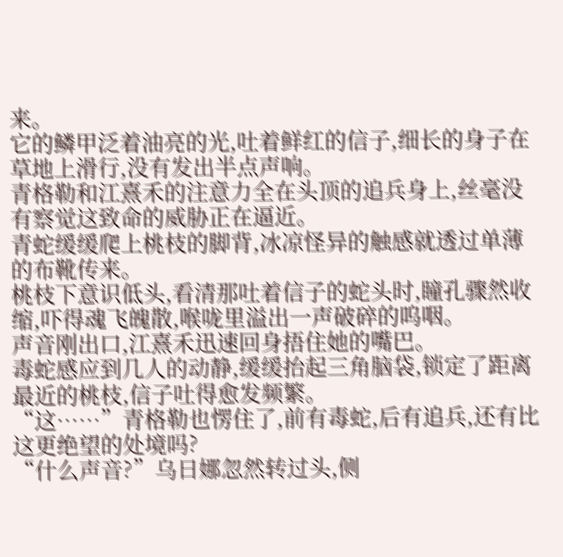来。
它的鳞甲泛着油亮的光,吐着鲜红的信子,细长的身子在草地上滑行,没有发出半点声响。
青格勒和江熹禾的注意力全在头顶的追兵身上,丝毫没有察觉这致命的威胁正在逼近。
青蛇缓缓爬上桃枝的脚背,冰凉怪异的触感就透过单薄的布靴传来。
桃枝下意识低头,看清那吐着信子的蛇头时,瞳孔骤然收缩,吓得魂飞魄散,喉咙里溢出一声破碎的呜咽。
声音刚出口,江熹禾迅速回身捂住她的嘴巴。
毒蛇感应到几人的动静,缓缓抬起三角脑袋,锁定了距离最近的桃枝,信子吐得愈发频繁。
“这……”青格勒也愣住了,前有毒蛇,后有追兵,还有比这更绝望的处境吗?
“什么声音?”乌日娜忽然转过头,侧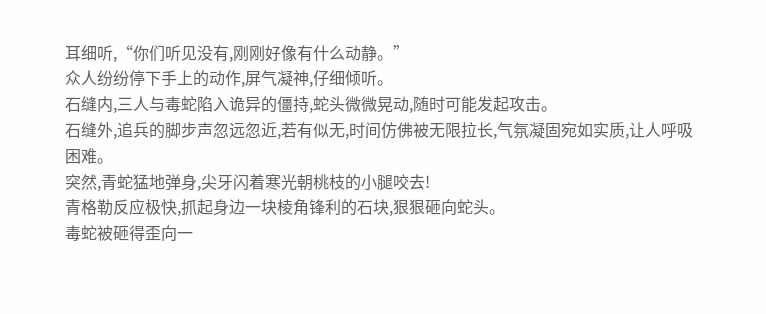耳细听,“你们听见没有,刚刚好像有什么动静。”
众人纷纷停下手上的动作,屏气凝神,仔细倾听。
石缝内,三人与毒蛇陷入诡异的僵持,蛇头微微晃动,随时可能发起攻击。
石缝外,追兵的脚步声忽远忽近,若有似无,时间仿佛被无限拉长,气氛凝固宛如实质,让人呼吸困难。
突然,青蛇猛地弹身,尖牙闪着寒光朝桃枝的小腿咬去!
青格勒反应极快,抓起身边一块棱角锋利的石块,狠狠砸向蛇头。
毒蛇被砸得歪向一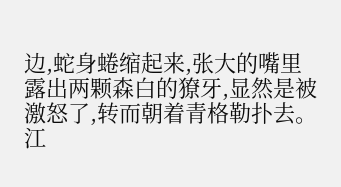边,蛇身蜷缩起来,张大的嘴里露出两颗森白的獠牙,显然是被激怒了,转而朝着青格勒扑去。
江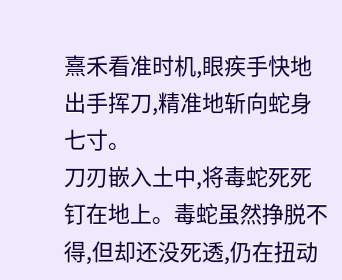熹禾看准时机,眼疾手快地出手挥刀,精准地斩向蛇身七寸。
刀刃嵌入土中,将毒蛇死死钉在地上。毒蛇虽然挣脱不得,但却还没死透,仍在扭动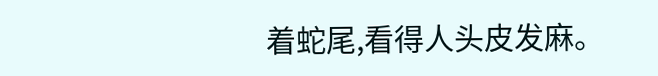着蛇尾,看得人头皮发麻。